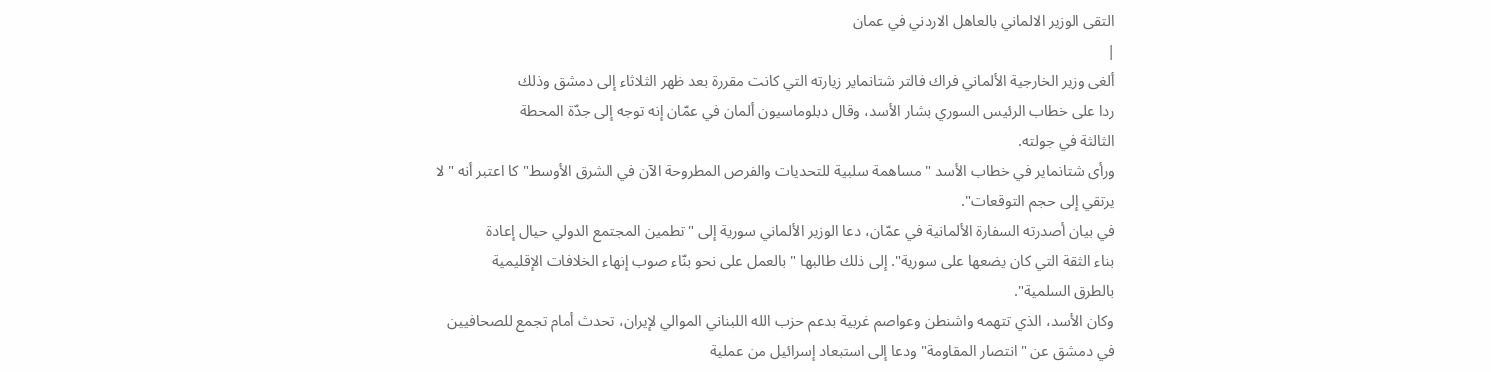التقى الوزير الالماني بالعاهل الاردني في عمان
|
ألغى وزير الخارجية الألماني فراك فالتر شتانماير زيارته التي كانت مقررة بعد ظهر الثلاثاء إلى دمشق وذلك
ردا على خطاب الرئيس السوري بشار الأسد، وقال دبلوماسيون ألمان في عمّان إنه توجه إلى جدّة المحطة
الثالثة في جولته.
ورأى شتانماير في خطاب الأسد "مساهمة سلبية للتحديات والفرص المطروحة الآن في الشرق الأوسط" كا اعتبر أنه "لا يرتقي إلى حجم التوقعات".
في بيان أصدرته السفارة الألمانية في عمّان، دعا الوزير الألماني سورية إلى "تطمين المجتمع الدولي حيال إعادة
بناء الثقة التي كان يضعها على سورية". إلى ذلك طالبها "بالعمل على نحو بنّاء صوب إنهاء الخلافات الإقليمية
بالطرق السلمية".
وكان الأسد، الذي تتهمه واشنطن وعواصم غربية بدعم حزب الله اللبناني الموالي لإيران، تحدث أمام تجمع للصحافيين
في دمشق عن "انتصار المقاومة" ودعا إلى استبعاد إسرائيل من عملية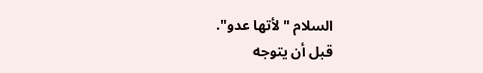السلام "لأتها عدو".
قبل أن يتوجه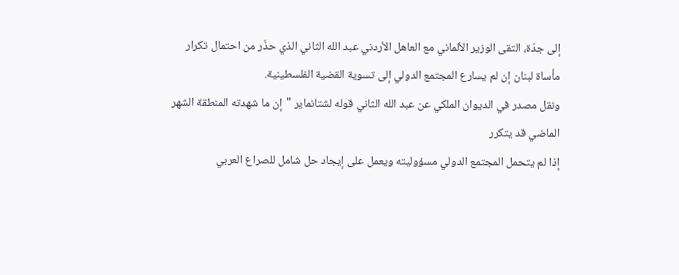إلى جدّة، التقى الوزير الألماني مع العاهل الأردني عبد الله الثاني الذي حذّر من احتمال تكرار
مأساة لبنان إن لم يسارع المجتمع الدولي إلى تسوية القضية الفلسطينية.
ونقل مصدر في الديوان الملكي عن عبد الله الثاني قوله لشتانماير "إن ما شهدته المنطقة الشهر الماضي قد يتكرر
إذا لم يتحمل المجتمع الدولي مسؤوليته ويعمل على إيجاد حل شامل للصراع العربي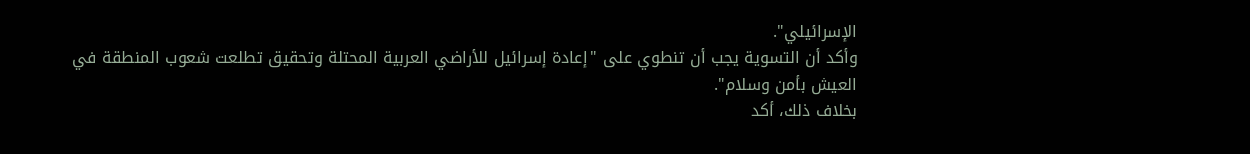الإسرائيلي".
وأكد أن التسوية يجب أن تنطوي على "إعادة إسرائيل للأراضي العربية المحتلة وتحقيق تطلعت شعوب المنطقة في
العيش بأمن وسلام".
بخلاف ذلك، أكد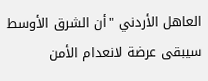العاهل الأردني "أن الشرق الأوسط سيبقى عرضة لانعدام الأمن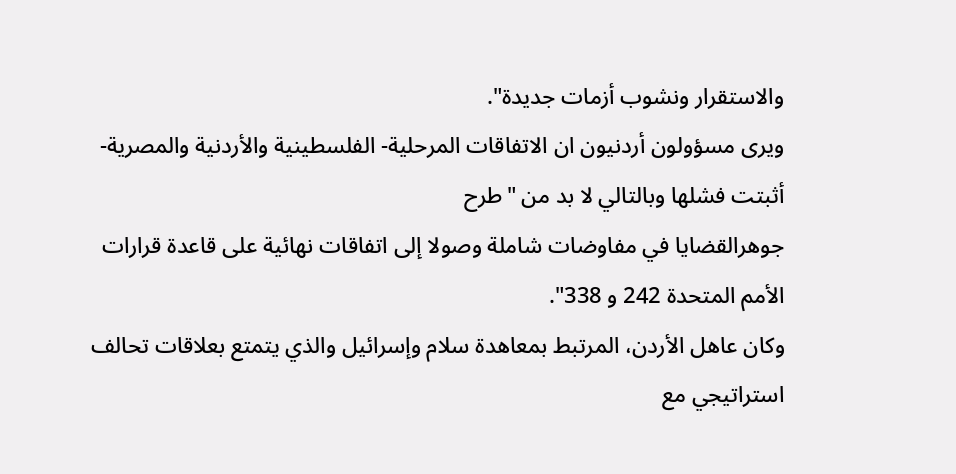والاستقرار ونشوب أزمات جديدة".
ويرى مسؤولون أردنيون ان الاتفاقات المرحلية- الفلسطينية والأردنية والمصرية- أثبتت فشلها وبالتالي لا بد من "طرح
جوهرالقضايا في مفاوضات شاملة وصولا إلى اتفاقات نهائية على قاعدة قرارات الأمم المتحدة 242 و 338".
وكان عاهل الأردن، المرتبط بمعاهدة سلام وإسرائيل والذي يتمتع بعلاقات تحالف استراتيجي مع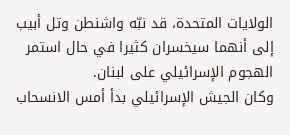الولايات المتحدة، قد نبّه واشنطن وتل أبيب إلى أنهما سيخسران كثيرا في حال استمر الهجوم الإسرائيلي على لبنان.
وكان الجيش الإسرائيلي بدأ أمس الانسحاب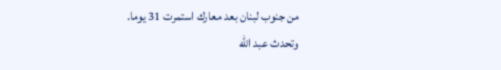من جنوب لبنان بعد معارك استمرت 31 يوما.
وتحدث عبد الله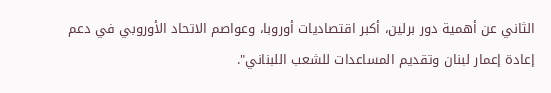الثاني عن أهمية دور برلين، أكبر اقتصاديات أوروبا، وعواصم الاتحاد الأوروبي في دعم
إعادة إعمار لبنان وتقديم المساعدات للشعب اللبناني".